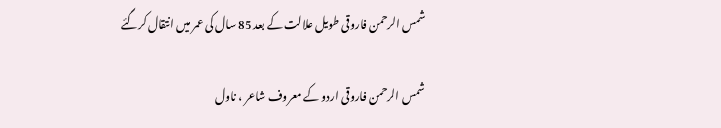شمس الرحمن فاروقی طویل علالت کے بعد 85 سال کی عمر میں انتقال کرگئے

شمس الرحمن فاروقی اردو کے معروف شاعر ، ناول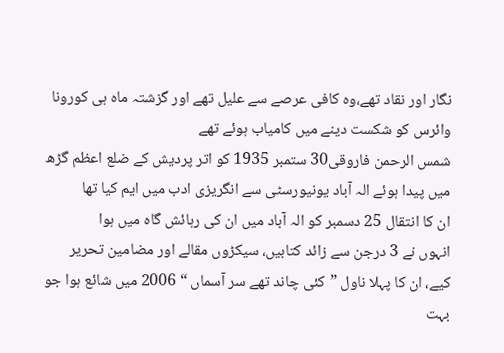نگار اور نقاد تھے،وہ کافی عرصے سے علیل تھے اور گزشتہ ماہ ہی کورونا وائرس کو شکست دینے میں کامیاب ہوئے تھے
شمس الرحمن فاروقی30 ستمبر 1935 کو اتر پردیش کے ضلع اعظم گڑھ میں پیدا ہوئے الہ آباد یونیورسٹی سے انگریزی ادب میں ایم کیا تھا
ان کا انتقال 25 دسمبر کو الہ آباد میں ان کی رہائش گاہ میں ہوا
انہوں نے 3 درجن سے زائد کتابیں، سیکڑوں مقالے اور مضامین تحریر کیے، ان کا پہلا ناول ”کئی چاند تھے سر آسماں “ 2006 میں شائع ہوا جو بہت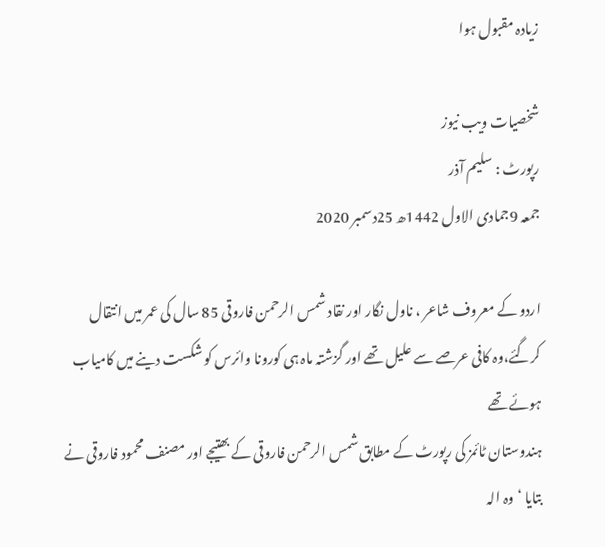زیادہ مقبول ہوا

شخصیات ویب نیوز
رپورٹ : سلیم آذر
جمعہ 9جمادی الاول 1442ھ 25دسمبر 2020

اردو کے معروف شاعر ، ناول نگار اور نقاد شمس الرحمن فاروقی 85 سال کی عمر میں انتقال کرگئے،وہ کافی عرصے سے علیل تھے اور گزشتہ ماہ ہی کورونا وائرس کو شکست دینے میں کامیاب ہوئے تھے
ہندوستان ٹائمز کی رپورٹ کے مطابق شمس الرحمن فاروقی کے بھتیجے اور مصنف محمود فاروقی نے بتایا ‘وہ الہ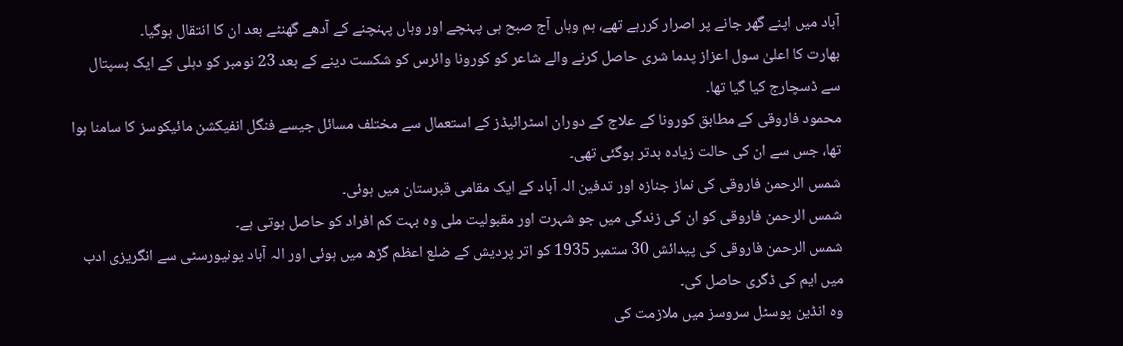آباد میں اپنے گھر جانے پر اصرار کررہے تھے، ہم وہاں آج صبح ہی پہنچے اور وہاں پہنچنے کے آدھے گھنٹے بعد ان کا انتقال ہوگیا۔
بھارت کا اعلیٰ سول اعزاز پدما شری حاصل کرنے والے شاعر کو کورونا وائرس کو شکست دینے کے بعد 23 نومبر کو دہلی کے ایک ہسپتال سے ڈسچارج کیا گیا تھا۔
محمود فاروقی کے مطابق کورونا کے علاج کے دوران اسٹرائیڈز کے استعمال سے مختلف مسائل جیسے فنگل انفیکشن مائیکوسز کا سامنا ہوا تھا، جس سے ان کی حالت زیادہ بدتر ہوگئی تھی۔
شمس الرحمن فاروقی کی نماز جنازہ اور تدفین الہ آباد کے ایک مقامی قبرستان میں ہوئی۔
شمس الرحمن فاروقی کو ان کی زندگی میں جو شہرت اور مقبولیت ملی وہ بہت کم افراد کو حاصل ہوتی ہے۔
شمس الرحمن فاروقی کی پیدائش 30 ستمبر 1935 کو اتر پردیش کے ضلع اعظم گڑھ میں ہوئی اور الہ آباد یونیورسٹی سے انگریزی ادب میں ایم کی ڈگری حاصل کی۔
وہ انڈین پوسٹل سروسز میں ملازمت کی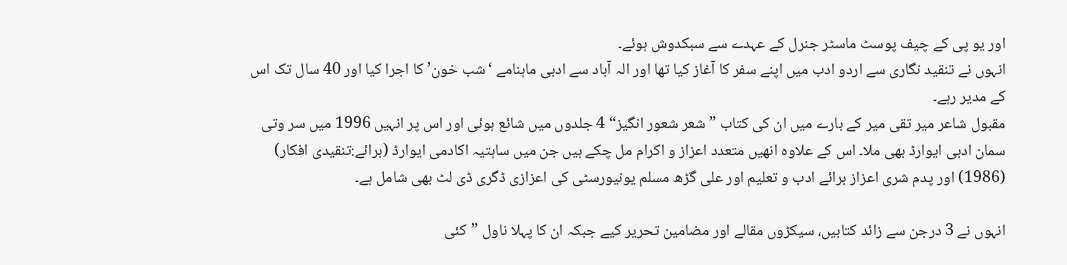اور یو پی کے چیف پوسٹ ماسٹر جنرل کے عہدے سے سبکدوش ہوئے۔
انہوں نے تنقید نگاری سے اردو ادب میں اپنے سفر کا آغاز کیا تھا اور الہ آباد سے ادبی ماہنامے ‘شب خون’ کا اجرا کیا اور 40 سال تک اس کے مدیر رہے۔
مقبول شاعر میر تقی میر کے بارے میں ان کی کتاب ”شعر شعور انگیز“ 4 جلدوں میں شائع ہوئی اور اس پر انہیں 1996 میں سر وتی سمان ادبی ایوارڈ بھی ملا۔ اس کے علاوہ انھیں متعدد اعزاز و اکرام مل چکے ہیں جن میں ساہتیہ اکادمی ایوارڈ (برائے:تنقیدی افکار) (1986) اور پدم شری اعزاز برائے ادب و تعلیم اور علی گڑھ مسلم یونیورسٹی کی اعزازی ڈگری ڈی لٹ بھی شامل ہے۔

انہوں نے 3 درجن سے زائد کتابیں، سیکڑوں مقالے اور مضامین تحریر کیے جبکہ ان کا پہلا ناول ”کئی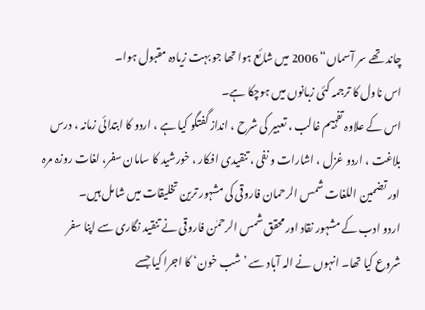چاند تھے سر آسماں“ 2006 میں شائع ہوا تھا جو بہت زیادہ مقبول ہوا۔
اس ناول کا ترجمہ کئی زبانوں میں ہوچکا ہے۔
اس کے علاوہ تفہیم غالب ، تعبیر کی شرح ، انداز گفتگو کیا ہے ، اردو کا ابتدائی زمانہ ، درس بلاغت ، اردو غزل ، اشارات و نفی ، تنقیدی افکار ، خورشید کا سامان سفر، لغات روزہ مرہ اور تضمین اللغات شمس الرحمان فاروقی کی مشہور ترین تخلیقات میں شامل ہیں۔
اردو ادب کے مشہور نقاد اور محقق شمس الرحمٰن فاروقی نے تنقید نگاری سے اپنا سفر شروع کیا تھا۔ انہوں نے الہ آباد سے ’شب خون‘ کا اجرا کیا جسے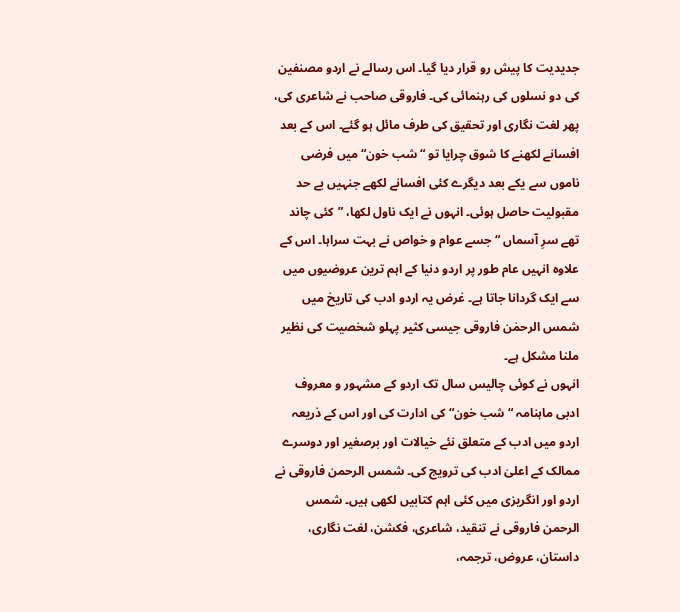جدیدیت کا پیش رو قرار دیا گیا۔ اس رسالے نے اردو مصنفین کی دو نسلوں کی رہنمائی کی۔ فاروقی صاحب نے شاعری کی، پھر لغت نگاری اور تحقیق کی طرف مائل ہو گئے۔ اس کے بعد افسانے لکھنے کا شوق چرایا تو “شب خون“ میں فرضی ناموں سے یکے بعد دیگرے کئی افسانے لکھے جنہیں بے حد مقبولیت حاصل ہوئی۔ انہوں نے ایک ناول لکھا، ”کئی چاند تھے سرِ آسماں “ جسے عوام و خواص نے بہت سراہا۔ اس کے علاوہ انہیں عام طور پر اردو دنیا کے اہم ترین عروضیوں میں سے ایک گردانا جاتا ہے۔ غرض یہ اردو ادب کی تاریخ میں شمس الرحمٰن فاروقی جیسی کثیر پہلو شخصیت کی نظیر ملنا مشکل ہے۔
انہوں نے کوئی چالیس سال تک اردو کے مشہور و معروف ادبی ماہنامہ “شب خون“ کی ادارت کی اور اس کے ذریعہ اردو میں ادب کے متعلق نئے خیالات اور برصغیر اور دوسرے ممالک کے اعلیٰ ادب کی ترویج کی۔ شمس الرحمن فاروقی نے اردو اور انگریزی میں کئی اہم کتابیں لکھی ہیں۔ شمس الرحمن فاروقی نے تنقید، شاعری، فکشن، لغت نگاری، داستان، عروض، ترجمہ،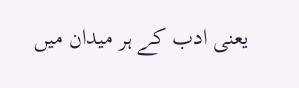یعنی ادب کے ہر میدان میں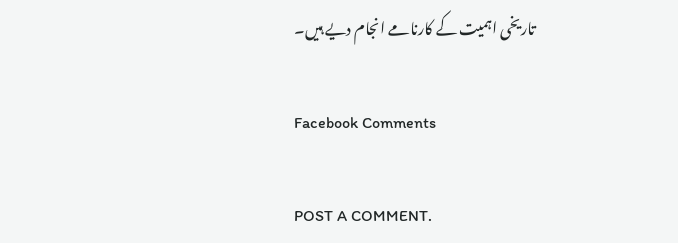تاریخی اہمیت کے کارنامے انجام دیے ہیں۔

Facebook Comments

POST A COMMENT.